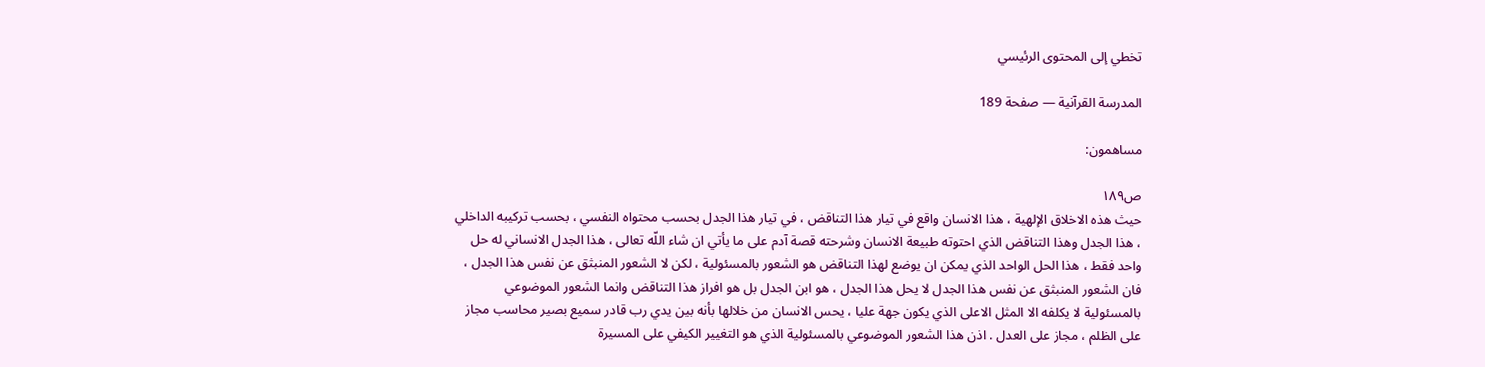تخطي إلى المحتوى الرئيسي

المدرسة القرآنية — صفحة 189

مساهمون:

ص١٨٩
حيث هذه الاخلاق الإلهية ، هذا الانسان واقع في تيار هذا التناقض ، في تيار هذا الجدل بحسب محتواه النفسي ، بحسب تركيبه الداخلي ، هذا الجدل وهذا التناقض الذي احتوته طبيعة الانسان وشرحته قصة آدم على ما يأتي ان شاء اللّه تعالى ، هذا الجدل الانساني له حل واحد فقط ، هذا الحل الواحد الذي يمكن ان يوضع لهذا التناقض هو الشعور بالمسئولية ، لكن لا الشعور المنبثق عن نفس هذا الجدل ، فان الشعور المنبثق عن نفس هذا الجدل لا يحل هذا الجدل ، هو ابن الجدل بل هو افراز هذا التناقض وانما الشعور الموضوعي بالمسئولية لا يكلفه الا المثل الاعلى الذي يكون جهة عليا ، يحس الانسان من خلالها بأنه بين يدي رب قادر سميع بصير محاسب مجاز على الظلم ، مجاز على العدل . اذن هذا الشعور الموضوعي بالمسئولية الذي هو التغيير الكيفي على المسيرة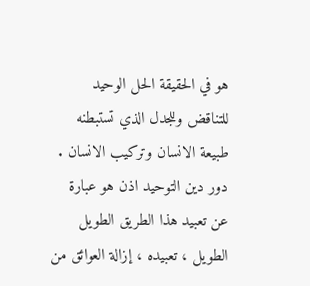هو في الحقيقة الحل الوحيد للتناقض وللجدل الذي تستبطنه طبيعة الانسان وتركيب الانسان . دور دين التوحيد اذن هو عبارة عن تعبيد هذا الطريق الطويل الطويل ، تعبيده ، إزالة العوائق من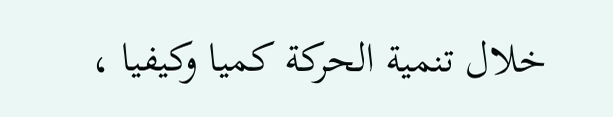خلال تنمية الحركة كميا وكيفيا ،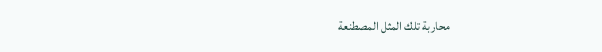محاربة تلك المثل المصطنعة